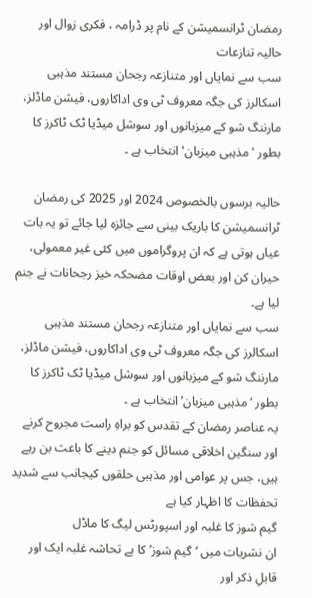رمضان ٹرانسمیشن کے نام پر ڈرامہ ، فکری زوال اور حالیہ تنازعات
سب سے نمایاں اور متنازعہ رجحان مستند مذہبی اسکالرز کی جگہ معروف ٹی وی اداکاروں، فیشن ماڈلز، مارننگ شو کے میزبانوں اور سوشل میڈیا ٹک ٹاکرز کا بطور 'مذہبی میزبان' انتخاب ہے ۔

حالیہ برسوں بالخصوص 2024 اور 2025 کی رمضان ٹرانسمیشن کا باریک بینی سے جائزہ لیا جائے تو یہ بات عیاں ہوتی ہے کہ ان پروگراموں میں کئی غیر معمولی، حیران کن اور بعض اوقات مضحکہ خیز رجحانات نے جنم لیا ہے۔
سب سے نمایاں اور متنازعہ رجحان مستند مذہبی اسکالرز کی جگہ معروف ٹی وی اداکاروں، فیشن ماڈلز، مارننگ شو کے میزبانوں اور سوشل میڈیا ٹک ٹاکرز کا بطور ‘مذہبی میزبان’ انتخاب ہے ۔
یہ عناصر رمضان کے تقدس کو براہِ راست مجروح کرنے اور سنگین اخلاقی مسائل کو جنم دینے کا باعث بن رہے ہیں، جس پر عوامی اور مذہبی حلقوں کیجانب سے شدید تحفظات کا اظہار کیا ہے
گیم شوز کا غلبہ اور اسپورٹس لیگ کا ماڈل
ان نشریات میں ‘گیم شوز’ کا بے تحاشہ غلبہ ایک اور قابلِ ذکر اور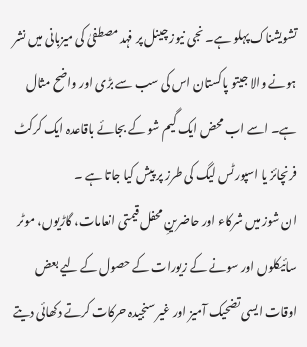تشویشناک پہلو ہے۔ نجی نیوز چینل پر فہد مصطفیٰ کی میزبانی میں نشر ہونے والا جیتو پاکستان اس کی سب سے بڑی اور واضح مثال ہے۔ اسے اب محض ایک گیم شو کے بجائے باقاعدہ ایک کرکٹ فرنچائز یا اسپورٹس لیگ کی طرز پر پیش کیا جاتا ہے ۔
ان شوز میں شرکاء اور حاضرینِ محفل قیمتی انعامات، گاڑیوں، موٹر سائیکلوں اور سونے کے زیورات کے حصول کے لیے بعض اوقات ایسی تضحیک آمیز اور غیر سنجیدہ حرکات کرتے دکھائی دیتے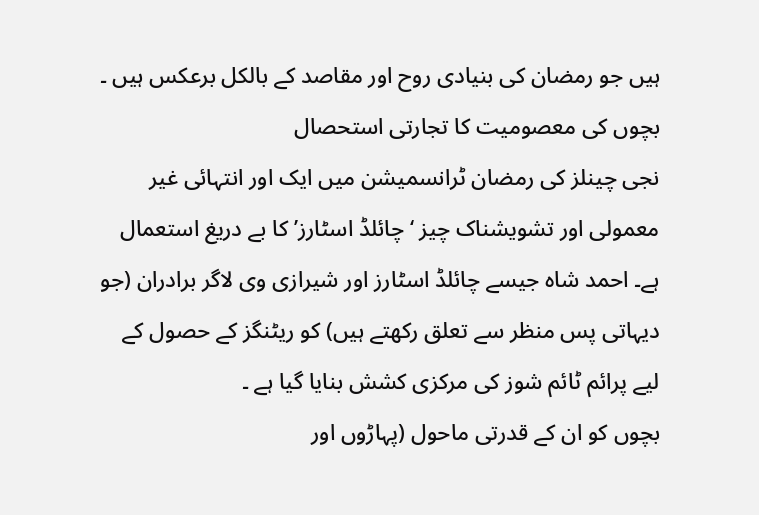ہیں جو رمضان کی بنیادی روح اور مقاصد کے بالکل برعکس ہیں ۔
بچوں کی معصومیت کا تجارتی استحصال
نجی چینلز کی رمضان ٹرانسمیشن میں ایک اور انتہائی غیر معمولی اور تشویشناک چیز ‘چائلڈ اسٹارز’ کا بے دریغ استعمال ہے۔ احمد شاہ جیسے چائلڈ اسٹارز اور شیرازی وی لاگر برادران (جو دیہاتی پس منظر سے تعلق رکھتے ہیں) کو ریٹنگز کے حصول کے لیے پرائم ٹائم شوز کی مرکزی کشش بنایا گیا ہے ۔
بچوں کو ان کے قدرتی ماحول (پہاڑوں اور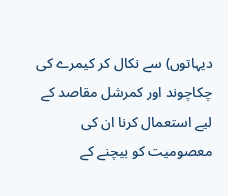دیہاتوں) سے نکال کر کیمرے کی چکاچوند اور کمرشل مقاصد کے لیے استعمال کرنا ان کی معصومیت کو بیچنے کے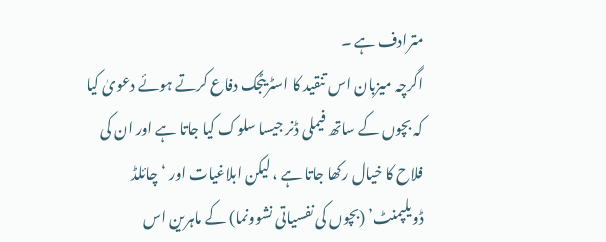مترادف ہے ۔
اگرچہ میزبان اس تنقید کا اسٹریٹجک دفاع کرتے ہوئے دعویٰ کیا کہ بچوں کے ساتھ فیملی ڈنر جیسا سلوک کیا جاتا ہے اور ان کی فلاح کا خیال رکھا جاتا ہے ، لیکن ابلاغیات اور ‘چائلڈ ڈویلپمنٹ’ (بچوں کی نفسیاتی نشوونما) کے ماہرین اس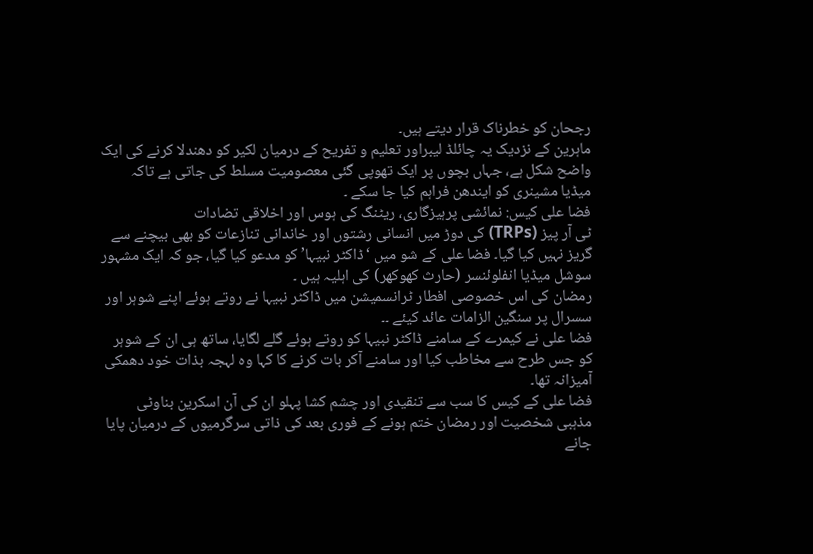رجحان کو خطرناک قرار دیتے ہیں۔
ماہرین کے نزدیک یہ چائلڈ لیبراور تعلیم و تفریح کے درمیان لکیر کو دھندلا کرنے کی ایک واضح شکل ہے، جہاں بچوں پر ایک تھوپی گئی معصومیت مسلط کی جاتی ہے تاکہ میڈیا مشینری کو ایندھن فراہم کیا جا سکے ۔
فضا علی کیس: نمائشی پرہیزگاری، ریٹنگ کی ہوس اور اخلاقی تضادات
ٹی آر پیز (TRPs) کی دوڑ میں انسانی رشتوں اور خاندانی تنازعات کو بھی بیچنے سے گریز نہیں کیا گیا۔ فضا علی کے شو میں ‘ڈاکٹر نبیہا’ کو مدعو کیا گیا، جو کہ ایک مشہور سوشل میڈیا انفلوئنسر (حارث کھوکھر) کی اہلیہ ہیں ۔
رمضان کی اس خصوصی افطار ٹرانسمیشن میں ڈاکٹر نبیہا نے روتے ہوئے اپنے شوہر اور سسرال پر سنگین الزامات عائد کیئے ۔۔
فضا علی نے کیمرے کے سامنے ڈاکٹر نبیہا کو روتے ہوئے گلے لگایا، ساتھ ہی ان کے شوہر کو جس طرح سے مخاطب کیا اور سامنے آکر بات کرنے کا کہا وہ لہجہ بذات خود دھمکی آمیزانہ تھا۔
فضا علی کے کیس کا سب سے تنقیدی اور چشم کشا پہلو ان کی آن اسکرین بناوٹی مذہبی شخصیت اور رمضان ختم ہونے کے فوری بعد کی ذاتی سرگرمیوں کے درمیان پایا جانے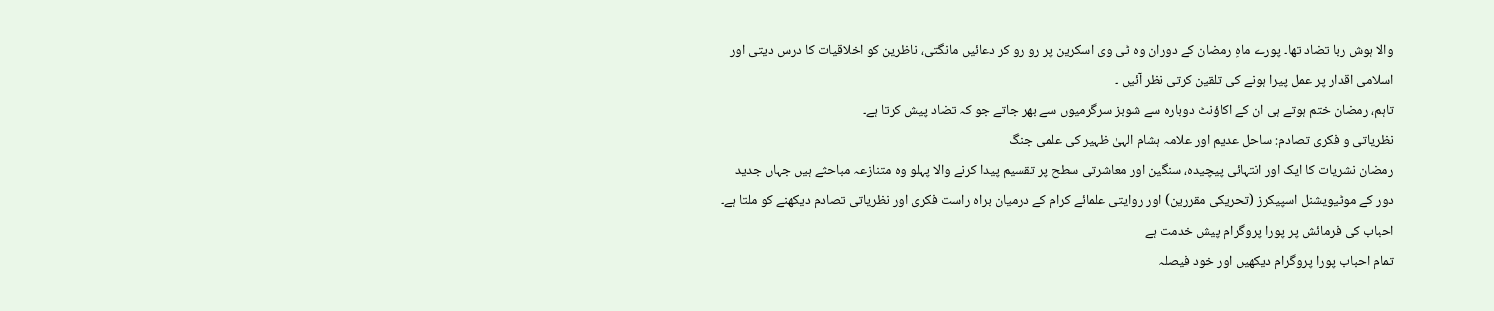والا ہوش ربا تضاد تھا۔ پورے ماہِ رمضان کے دوران وہ ٹی وی اسکرین پر رو رو کر دعائیں مانگتی، ناظرین کو اخلاقیات کا درس دیتی اور اسلامی اقدار پر عمل پیرا ہونے کی تلقین کرتی نظر آئیں ۔
تاہم، رمضان ختم ہوتے ہی ان کے اکاؤنٹ دوبارہ سے شوبز سرگرمیوں سے بھر جاتے جو کہ تضاد پیش کرتا ہے۔
نظریاتی و فکری تصادم: ساحل عدیم اور علامہ ہشام الہیٰ ظہیر کی علمی جنگ
رمضان نشریات کا ایک اور انتہائی پیچیدہ، سنگین اور معاشرتی سطح پر تقسیم پیدا کرنے والا پہلو وہ متنازعہ مباحثے ہیں جہاں جدید دور کے موٹیویشنل اسپیکرز (تحریکی مقررین) اور روایتی علمائے کرام کے درمیان براہ راست فکری اور نظریاتی تصادم دیکھنے کو ملتا ہے۔
احباب کی فرمائش پر پورا پروگرام پیش خدمت ہے
تمام احباب پورا پروگرام دیکھیں اور خود فیصلہ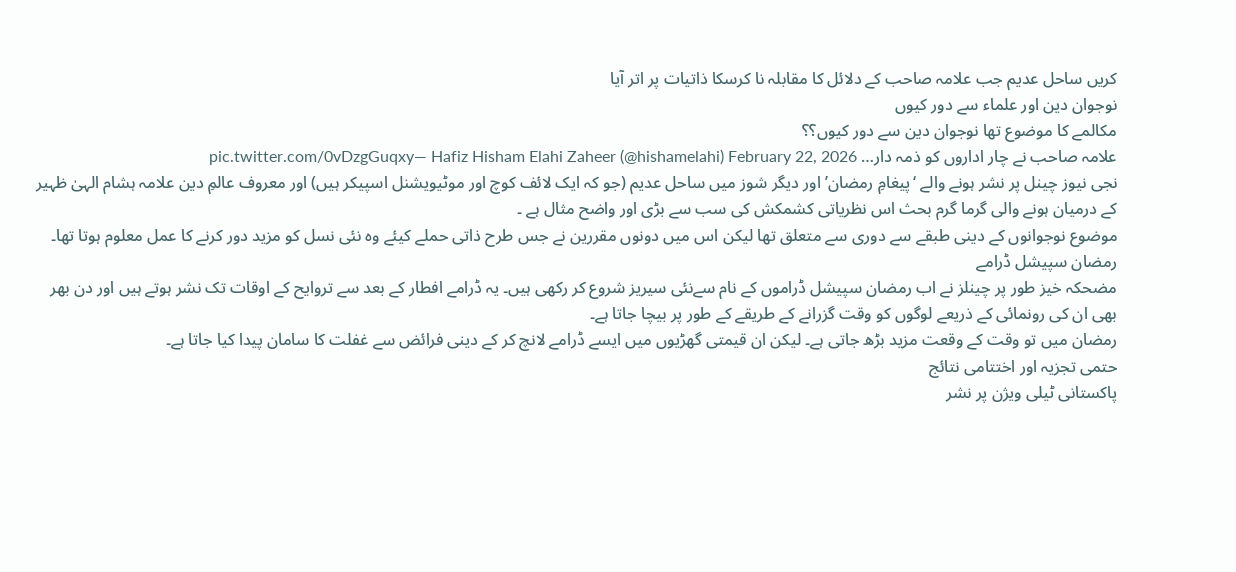کریں ساحل عدیم جب علامہ صاحب کے دلائل کا مقابلہ نا کرسکا ذاتیات پر اتر آیا
نوجوان دین اور علماء سے دور کیوں
مکالمے کا موضوع تھا نوجوان دین سے دور کیوں؟؟
علامہ صاحب نے چار اداروں کو ذمہ دار… pic.twitter.com/0vDzgGuqxy— Hafiz Hisham Elahi Zaheer (@hishamelahi) February 22, 2026
نجی نیوز چینل پر نشر ہونے والے ‘پیغامِ رمضان’ اور دیگر شوز میں ساحل عدیم (جو کہ ایک لائف کوچ اور موٹیویشنل اسپیکر ہیں) اور معروف عالمِ دین علامہ ہشام الہیٰ ظہیر کے درمیان ہونے والی گرما گرم بحث اس نظریاتی کشمکش کی سب سے بڑی اور واضح مثال ہے ۔
موضوع نوجوانوں کے دینی طبقے سے دوری سے متعلق تھا لیکن اس میں دونوں مقررین نے جس طرح ذاتی حملے کیئے وہ نئی نسل کو مزید دور کرنے کا عمل معلوم ہوتا تھا۔
رمضان سپیشل ڈرامے
مضحکہ خیز طور پر چینلز نے اب رمضان سپیشل ڈراموں کے نام سےنئی سیریز شروع کر رکھی ہیں۔ یہ ڈرامے افطار کے بعد سے تروایح کے اوقات تک نشر ہوتے ہیں اور دن بھر بھی ان کی رونمائی کے ذریعے لوگوں کو وقت گزرانے کے طریقے کے طور پر بیچا جاتا ہے۔
رمضان میں تو وقت کے وقعت مزید بڑھ جاتی ہے۔ لیکن ان قیمتی گھڑیوں میں ایسے ڈرامے لانچ کر کے دینی فرائض سے غفلت کا سامان پیدا کیا جاتا ہے۔
حتمی تجزیہ اور اختتامی نتائج
پاکستانی ٹیلی ویژن پر نشر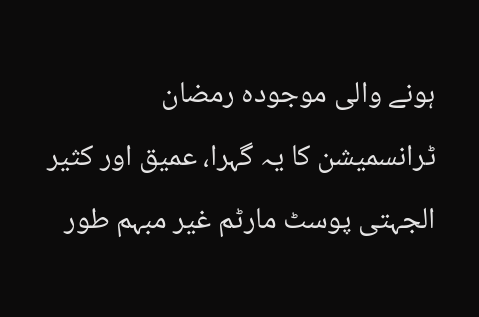ہونے والی موجودہ رمضان ٹرانسمیشن کا یہ گہرا، عمیق اور کثیر الجہتی پوسٹ مارٹم غیر مبہم طور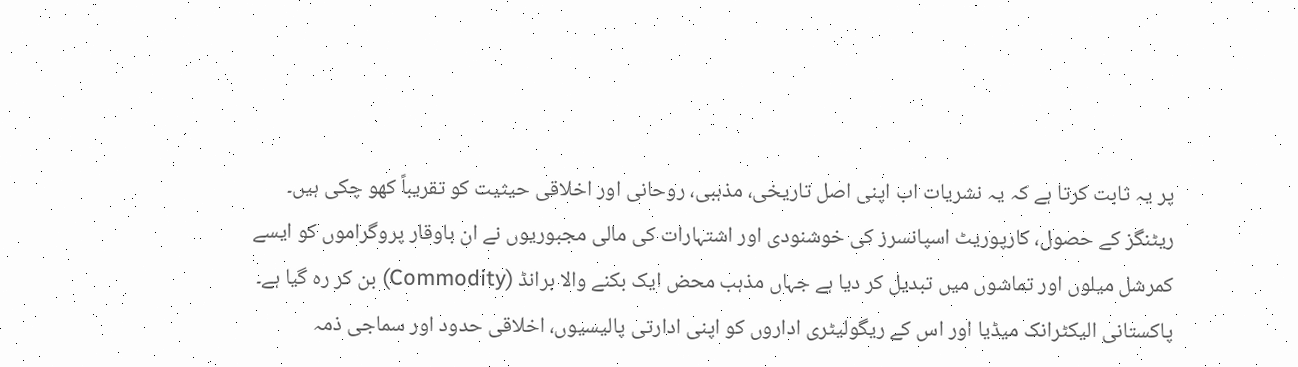پر یہ ثابت کرتا ہے کہ یہ نشریات اب اپنی اصل تاریخی، مذہبی، روحانی اور اخلاقی حیثیت کو تقریباً کھو چکی ہیں۔
ریٹنگز کے حصول، کارپوریٹ اسپانسرز کی خوشنودی اور اشتہارات کی مالی مجبوریوں نے ان باوقار پروگراموں کو ایسے کمرشل میلوں اور تماشوں میں تبدیل کر دیا ہے جہاں مذہب محض ایک بکنے والا برانڈ (Commodity) بن کر رہ گیا ہے۔
پاکستانی الیکٹرانک میڈیا اور اس کے ریگولیٹری اداروں کو اپنی ادارتی پالیسیوں، اخلاقی حدود اور سماجی ذمہ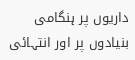داریوں پر ہنگامی بنیادوں پر اور انتہائی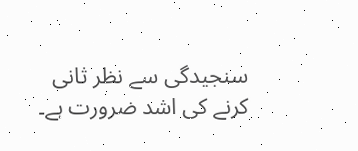سنجیدگی سے نظر ثانی کرنے کی اشد ضرورت ہے۔